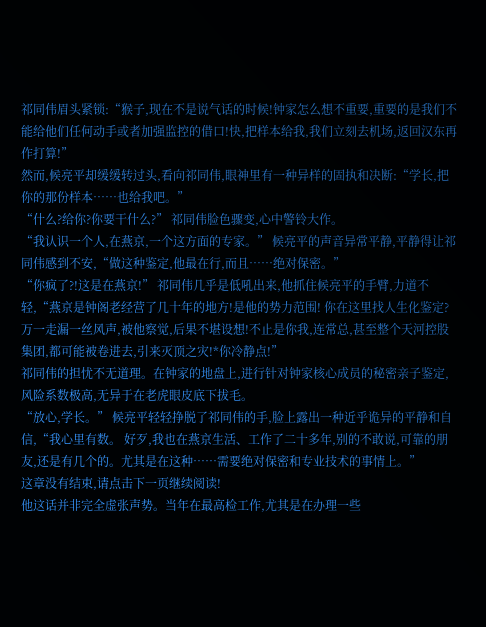祁同伟眉头紧锁:“猴子,现在不是说气话的时候!钟家怎么想不重要,重要的是我们不能给他们任何动手或者加强监控的借口!快,把样本给我,我们立刻去机场,返回汉东再作打算!”
然而,候亮平却缓缓转过头,看向祁同伟,眼神里有一种异样的固执和决断:“学长,把你的那份样本……也给我吧。”
“什么?给你?你要干什么?” 祁同伟脸色骤变,心中警铃大作。
“我认识一个人,在燕京,一个这方面的专家。” 候亮平的声音异常平静,平静得让祁同伟感到不安,“做这种鉴定,他最在行,而且……绝对保密。”
“你疯了?!这是在燕京!” 祁同伟几乎是低吼出来,他抓住候亮平的手臂,力道不轻,“燕京是钟阁老经营了几十年的地方!是他的势力范围! 你在这里找人生化鉴定?万一走漏一丝风声,被他察觉,后果不堪设想!不止是你我,连常总,甚至整个天河控股集团,都可能被卷进去,引来灭顶之灾!*你冷静点!”
祁同伟的担忧不无道理。在钟家的地盘上,进行针对钟家核心成员的秘密亲子鉴定,风险系数极高,无异于在老虎眼皮底下拔毛。
“放心,学长。” 候亮平轻轻挣脱了祁同伟的手,脸上露出一种近乎诡异的平静和自信,“我心里有数。 好歹,我也在燕京生活、工作了二十多年,别的不敢说,可靠的朋友,还是有几个的。尤其是在这种……需要绝对保密和专业技术的事情上。”
这章没有结束,请点击下一页继续阅读!
他这话并非完全虚张声势。当年在最高检工作,尤其是在办理一些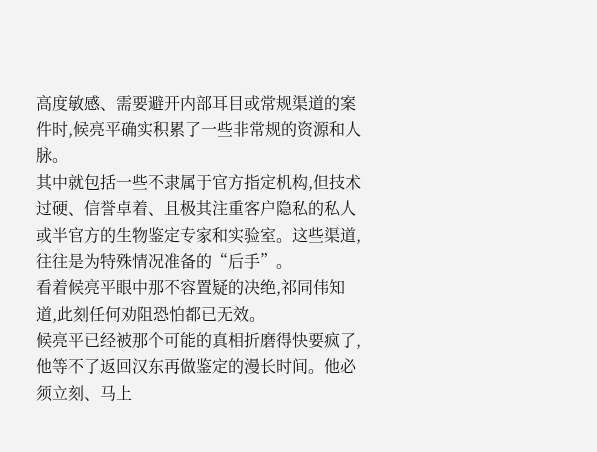高度敏感、需要避开内部耳目或常规渠道的案件时,候亮平确实积累了一些非常规的资源和人脉。
其中就包括一些不隶属于官方指定机构,但技术过硬、信誉卓着、且极其注重客户隐私的私人或半官方的生物鉴定专家和实验室。这些渠道,往往是为特殊情况准备的“后手”。
看着候亮平眼中那不容置疑的决绝,祁同伟知道,此刻任何劝阻恐怕都已无效。
候亮平已经被那个可能的真相折磨得快要疯了,他等不了返回汉东再做鉴定的漫长时间。他必须立刻、马上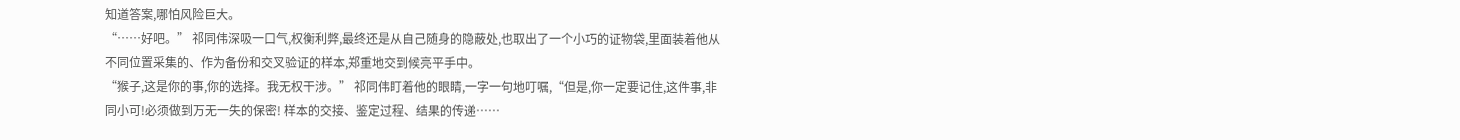知道答案,哪怕风险巨大。
“……好吧。” 祁同伟深吸一口气,权衡利弊,最终还是从自己随身的隐蔽处,也取出了一个小巧的证物袋,里面装着他从不同位置采集的、作为备份和交叉验证的样本,郑重地交到候亮平手中。
“猴子,这是你的事,你的选择。我无权干涉。” 祁同伟盯着他的眼睛,一字一句地叮嘱,“但是,你一定要记住,这件事,非同小可!必须做到万无一失的保密! 样本的交接、鉴定过程、结果的传递……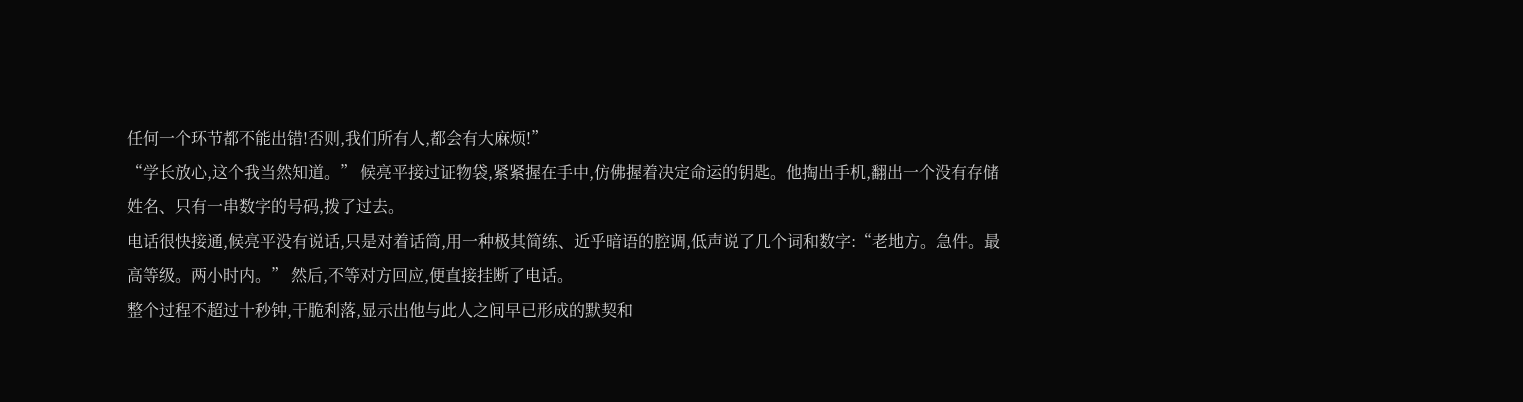任何一个环节都不能出错!否则,我们所有人,都会有大麻烦!”
“学长放心,这个我当然知道。” 候亮平接过证物袋,紧紧握在手中,仿佛握着决定命运的钥匙。他掏出手机,翻出一个没有存储姓名、只有一串数字的号码,拨了过去。
电话很快接通,候亮平没有说话,只是对着话筒,用一种极其简练、近乎暗语的腔调,低声说了几个词和数字:“老地方。急件。最高等级。两小时内。” 然后,不等对方回应,便直接挂断了电话。
整个过程不超过十秒钟,干脆利落,显示出他与此人之间早已形成的默契和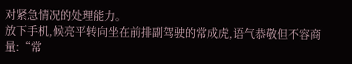对紧急情况的处理能力。
放下手机,候亮平转向坐在前排副驾驶的常成虎,语气恭敬但不容商量:“常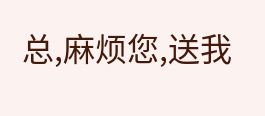总,麻烦您,送我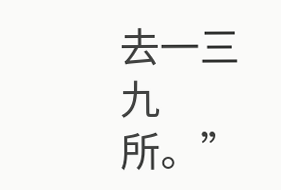去一三九所。”